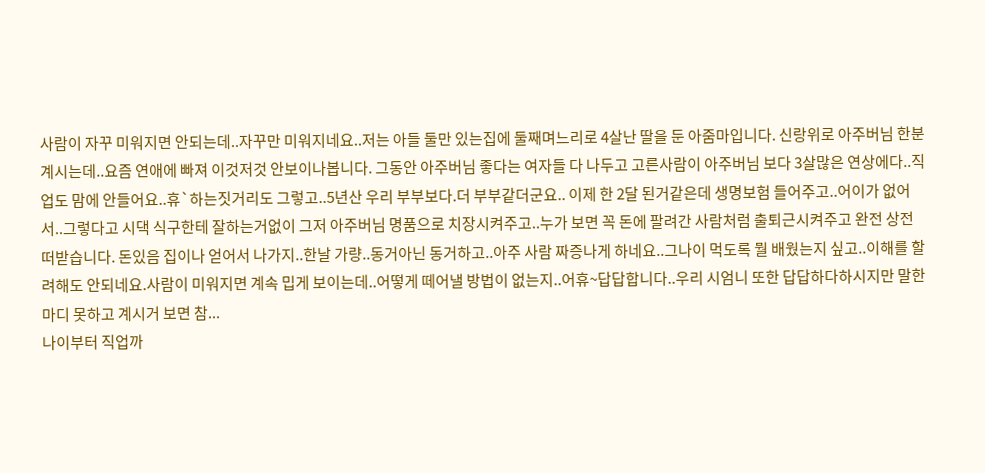사람이 자꾸 미워지면 안되는데..자꾸만 미워지네요..저는 아들 둘만 있는집에 둘째며느리로 4살난 딸을 둔 아줌마입니다. 신랑위로 아주버님 한분 계시는데..요즘 연애에 빠져 이것저것 안보이나봅니다. 그동안 아주버님 좋다는 여자들 다 나두고 고른사람이 아주버님 보다 3살많은 연상에다..직업도 맘에 안들어요..휴`하는짓거리도 그렇고..5년산 우리 부부보다.더 부부같더군요.. 이제 한 2달 된거같은데 생명보험 들어주고..어이가 없어서..그렇다고 시댁 식구한테 잘하는거없이 그저 아주버님 명품으로 치장시켜주고..누가 보면 꼭 돈에 팔려간 사람처럼 출퇴근시켜주고 완전 상전 떠받습니다. 돈있음 집이나 얻어서 나가지..한날 가량..동거아닌 동거하고..아주 사람 짜증나게 하네요..그나이 먹도록 뭘 배웠는지 싶고..이해를 할려해도 안되네요.사람이 미워지면 계속 밉게 보이는데..어떻게 떼어낼 방법이 없는지..어휴~답답합니다..우리 시엄니 또한 답답하다하시지만 말한마디 못하고 계시거 보면 참...
나이부터 직업까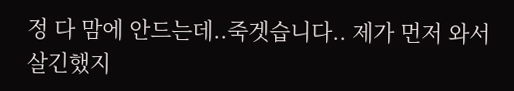정 다 맘에 안드는데..죽겟습니다.. 제가 먼저 와서 살긴했지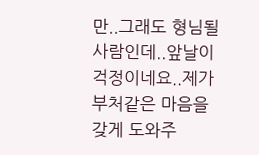만..그래도 형님될사람인데..앞날이 걱정이네요..제가 부처같은 마음을 갖게 도와주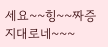세요~~힝~~짜증 지대로네~~~